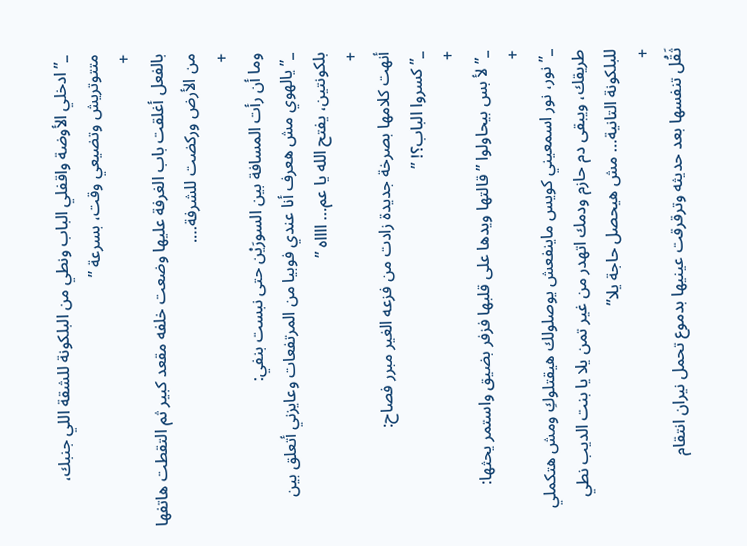_” ادخلي الأوضة واقفلي الباب ونطي من البلكونة للشقة اللي جنبك، متتوتريش وتضيعي وقت، بسرعة ”
+
بالفعل أغلقت باب الغرفة عليها وضعت خلفه مقعد كبير ثم التقطت هاتفها من الأرض وركضت للشرفة….
+
وما أن رأت المسافة بين السورَيْن حتى نبست بنفي:
_” يالهوي مش هعرف أنا عندي فوبيا من المرتفعات وعايزني أتعلق بين بلكونتين، يفتح الله يا عم… ااااه ”
+
أنهت كلامها بصرخة جديدة زادت من فزعه الغير مبرر فصاح:
_” كسروا الباب؟! ”
+
_” لأ بس بيحاولوا ” قالتها ويدها على قلبها فزفر بضيق واستمر يحثها:
+
_” نور، نور اسمعيني كويس ماينفعش يوصلولك هيقتلوكِ ومش هتكملي طريقك، ويبقى دم حازم ودمك اتهدر من غير تمن يلا يا بنت الديب نطي للبلكونة التانية… مش هيحصل حاجة يلا”
+
ثَقُل تنفسها بعد حديثه وترقرقت عينيها بدموع تحمل نيران انتقام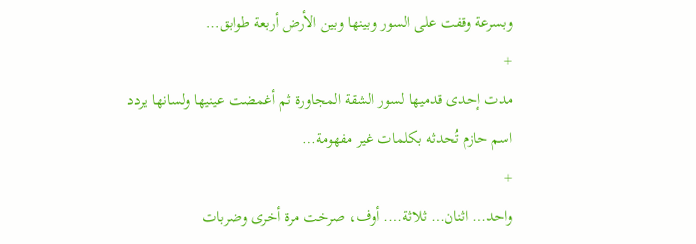وبسرعة وقفت على السور وبينها وبين الأرض أربعة طوابق…
+
مدت إحدى قدميها لسور الشقة المجاورة ثم أغمضت عينيها ولسانها يردد اسم حازم تُحدثه بكلمات غير مفهومة…
+
واحد… اثنان… ثلاثة…. أوف، صرخت مرة أخرى وضربات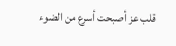قلب عز أصبحت أسرع من الضوء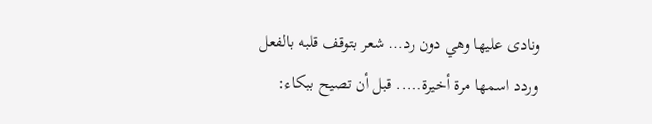ونادى عليها وهي دون رد… شعر بتوقف قلبه بالفعل وردد اسمها مرة أخيرة….. قبل أن تصيح ببكاء: